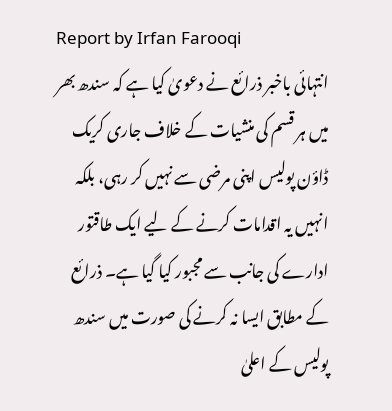Report by Irfan Farooqi
انتہائی باخبر ذرائع نے دعویٰ کیا ہے کہ سندھ بھر میں ہر قسم کی منشیات کے خلاف جاری کریک ڈاؤن پولیس اپنی مرضی سے نہیں کر رہی، بلکہ انہیں یہ اقدامات کرنے کے لیے ایک طاقتور ادارے کی جانب سے مجبور کیا گیا ہے۔ ذرائع کے مطابق ایسا نہ کرنے کی صورت میں سندھ پولیس کے اعلیٰ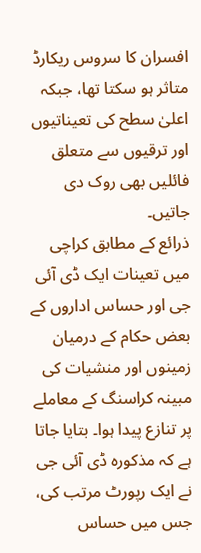افسران کا سروس ریکارڈ متاثر ہو سکتا تھا، جبکہ اعلیٰ سطح کی تعیناتیوں اور ترقیوں سے متعلق فائلیں بھی روک دی جاتیں۔
ذرائع کے مطابق کراچی میں تعینات ایک ڈی آئی جی اور حساس اداروں کے بعض حکام کے درمیان زمینوں اور منشیات کی مبینہ کراسنگ کے معاملے پر تنازع پیدا ہوا۔ بتایا جاتا ہے کہ مذکورہ ڈی آئی جی نے ایک رپورٹ مرتب کی، جس میں حساس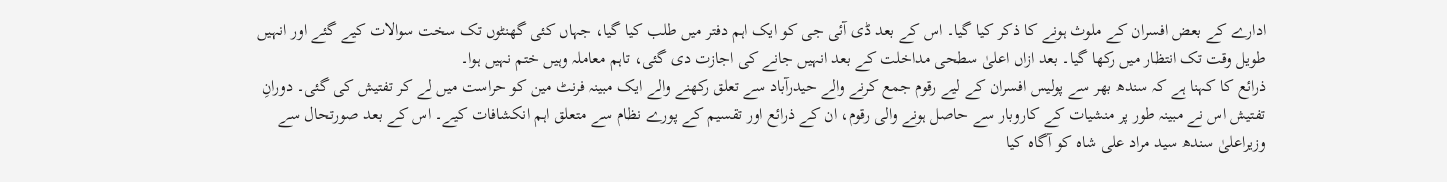ادارے کے بعض افسران کے ملوث ہونے کا ذکر کیا گیا۔ اس کے بعد ڈی آئی جی کو ایک اہم دفتر میں طلب کیا گیا، جہاں کئی گھنٹوں تک سخت سوالات کیے گئے اور انہیں طویل وقت تک انتظار میں رکھا گیا۔ بعد ازاں اعلیٰ سطحی مداخلت کے بعد انہیں جانے کی اجازت دی گئی، تاہم معاملہ وہیں ختم نہیں ہوا۔
ذرائع کا کہنا ہے کہ سندھ بھر سے پولیس افسران کے لیے رقوم جمع کرنے والے حیدرآباد سے تعلق رکھنے والے ایک مبینہ فرنٹ مین کو حراست میں لے کر تفتیش کی گئی۔ دورانِ تفتیش اس نے مبینہ طور پر منشیات کے کاروبار سے حاصل ہونے والی رقوم، ان کے ذرائع اور تقسیم کے پورے نظام سے متعلق اہم انکشافات کیے۔ اس کے بعد صورتحال سے وزیراعلیٰ سندھ سید مراد علی شاہ کو آگاہ کیا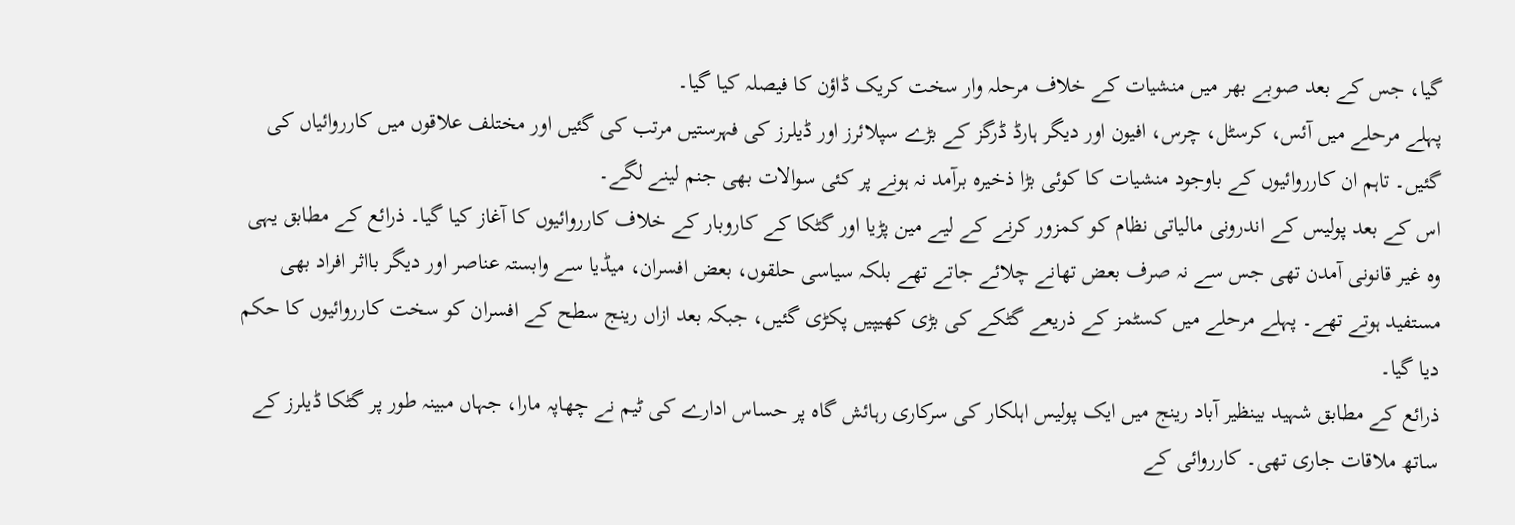گیا، جس کے بعد صوبے بھر میں منشیات کے خلاف مرحلہ وار سخت کریک ڈاؤن کا فیصلہ کیا گیا۔
پہلے مرحلے میں آئس، کرسٹل، چرس، افیون اور دیگر ہارڈ ڈرگز کے بڑے سپلائرز اور ڈیلرز کی فہرستیں مرتب کی گئیں اور مختلف علاقوں میں کارروائیاں کی گئیں۔ تاہم ان کارروائیوں کے باوجود منشیات کا کوئی بڑا ذخیرہ برآمد نہ ہونے پر کئی سوالات بھی جنم لینے لگے۔
اس کے بعد پولیس کے اندرونی مالیاتی نظام کو کمزور کرنے کے لیے مین پڑیا اور گٹکا کے کاروبار کے خلاف کارروائیوں کا آغاز کیا گیا۔ ذرائع کے مطابق یہی وہ غیر قانونی آمدن تھی جس سے نہ صرف بعض تھانے چلائے جاتے تھے بلکہ سیاسی حلقوں، بعض افسران، میڈیا سے وابستہ عناصر اور دیگر بااثر افراد بھی مستفید ہوتے تھے۔ پہلے مرحلے میں کسٹمز کے ذریعے گٹکے کی بڑی کھیپیں پکڑی گئیں، جبکہ بعد ازاں رینج سطح کے افسران کو سخت کارروائیوں کا حکم دیا گیا۔
ذرائع کے مطابق شہید بینظیر آباد رینج میں ایک پولیس اہلکار کی سرکاری رہائش گاہ پر حساس ادارے کی ٹیم نے چھاپہ مارا، جہاں مبینہ طور پر گٹکا ڈیلرز کے ساتھ ملاقات جاری تھی۔ کارروائی کے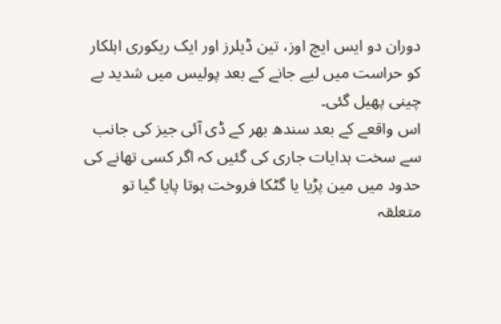دوران دو ایس ایچ اوز، تین ڈیلرز اور ایک ریکوری اہلکار کو حراست میں لیے جانے کے بعد پولیس میں شدید بے چینی پھیل گئی۔
اس واقعے کے بعد سندھ بھر کے ڈی آئی جیز کی جانب سے سخت ہدایات جاری کی گئیں کہ اگر کسی تھانے کی حدود میں مین پڑیا یا گٹکا فروخت ہوتا پایا گیا تو متعلقہ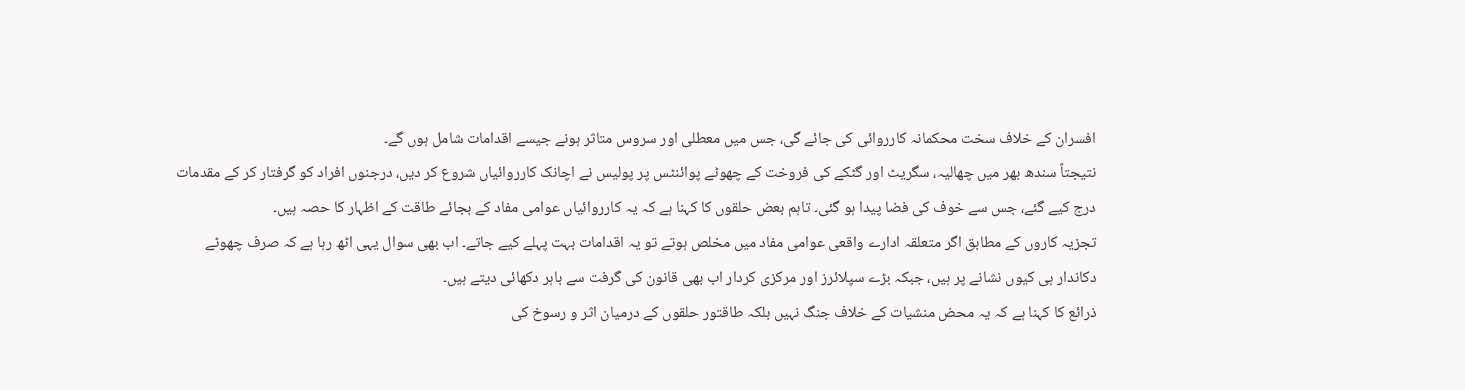افسران کے خلاف سخت محکمانہ کارروائی کی جائے گی، جس میں معطلی اور سروس متاثر ہونے جیسے اقدامات شامل ہوں گے۔
نتیجتاً سندھ بھر میں چھالیہ، سگریٹ اور گٹکے کی فروخت کے چھوٹے پوائنٹس پر پولیس نے اچانک کارروائیاں شروع کر دیں، درجنوں افراد کو گرفتار کر کے مقدمات درج کیے گئے، جس سے خوف کی فضا پیدا ہو گئی۔ تاہم بعض حلقوں کا کہنا ہے کہ یہ کارروائیاں عوامی مفاد کے بجائے طاقت کے اظہار کا حصہ ہیں۔
تجزیہ کاروں کے مطابق اگر متعلقہ ادارے واقعی عوامی مفاد میں مخلص ہوتے تو یہ اقدامات بہت پہلے کیے جاتے۔ اب بھی سوال یہی اٹھ رہا ہے کہ صرف چھوٹے دکاندار ہی کیوں نشانے پر ہیں، جبکہ بڑے سپلائرز اور مرکزی کردار اب بھی قانون کی گرفت سے باہر دکھائی دیتے ہیں۔
ذرائع کا کہنا ہے کہ یہ محض منشیات کے خلاف جنگ نہیں بلکہ طاقتور حلقوں کے درمیان اثر و رسوخ کی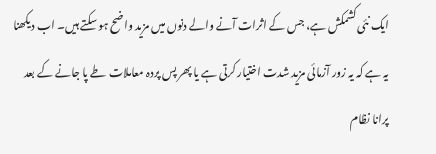ایک نئی کشمکش ہے، جس کے اثرات آنے والے دنوں میں مزید واضح ہو سکتے ہیں۔ اب دیکھنا یہ ہے کہ یہ زور آزمائی مزید شدت اختیار کرتی ہے یا پھر پس پردہ معاملات طے پا جانے کے بعد پرانا نظام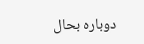دوبارہ بحال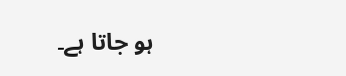ہو جاتا ہے۔